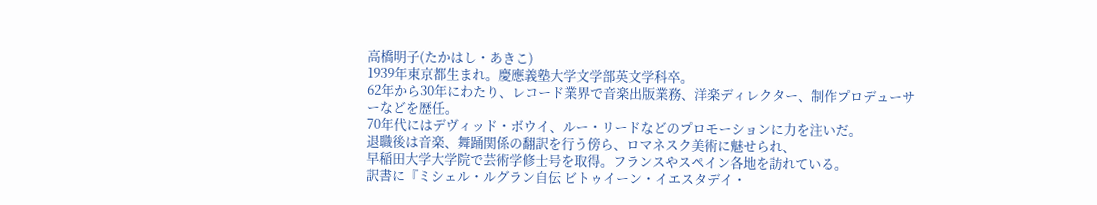高橋明子(たかはし・あきこ)
1939年東京都生まれ。慶應義塾大学文学部英文学科卒。
62年から30年にわたり、レコード業界で音楽出版業務、洋楽ディレクター、制作プロデューサーなどを歴任。
70年代にはデヴィッド・ボウイ、ルー・リードなどのプロモーションに力を注いだ。
退職後は音楽、舞踊関係の翻訳を行う傍ら、ロマネスク美術に魅せられ、
早稲田大学大学院で芸術学修士号を取得。フランスやスペイン各地を訪れている。
訳書に『ミシェル・ルグラン自伝 ビトゥイーン・イエスタデイ・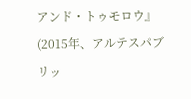アンド・トゥモロウ』
(2015年、アルテスパブリッ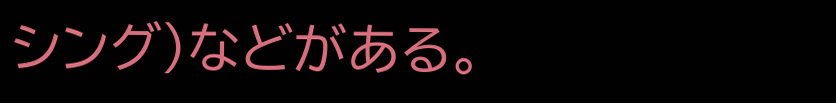シング)などがある。